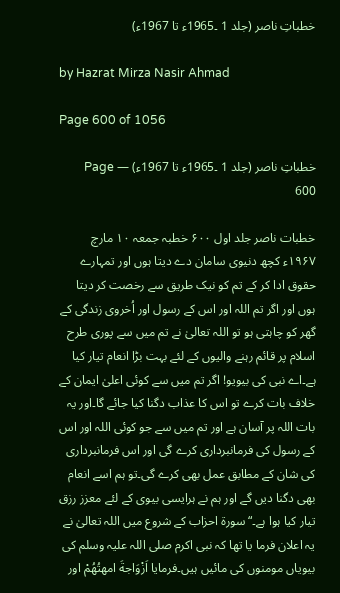خطباتِ ناصر (جلد 1 ۔1965ء تا 1967ء)

by Hazrat Mirza Nasir Ahmad

Page 600 of 1056

خطباتِ ناصر (جلد 1 ۔1965ء تا 1967ء) — Page 600

خطبات ناصر جلد اول ۶۰۰ خطبہ جمعہ ۱۰ مارچ ۱۹۶۷ء کچھ دنیوی سامان دے دیتا ہوں اور تمہارے حقوق ادا کر کے تم کو نیک طریق سے رخصت کر دیتا ہوں اور اگر تم اللہ اور اس کے رسول اور اُخروی زندگی کے گھر کو چاہتی ہو تو اللہ تعالیٰ نے تم میں سے پوری طرح اسلام پر قائم رہنے والیوں کے لئے بہت بڑا انعام تیار کیا ہے۔اے نبی کی بیویو! اگر تم میں سے کوئی اعلیٰ ایمان کے خلاف بات کرے تو اس کا عذاب دگنا کیا جائے گا۔اور یہ بات اللہ پر آسان ہے اور تم میں سے جو کوئی اللہ اور اس کے رسول کی فرمانبرداری کرے گی اور اس فرمانبرداری کی شان کے مطابق عمل بھی کرے گی۔تو ہم اسے انعام بھی دگنا دیں گے اور ہم نے ہرایسی بیوی کے لئے معزز رزق تیار کیا ہوا ہے۔“ سورۃ احزاب کے شروع میں اللہ تعالیٰ نے یہ اعلان فرما یا تھا کہ نبی اکرم صلی اللہ علیہ وسلم کی بیویاں مومنوں کی مائیں ہیں۔فرمایا اَزْوَاجةَ امهتُهُمْ اور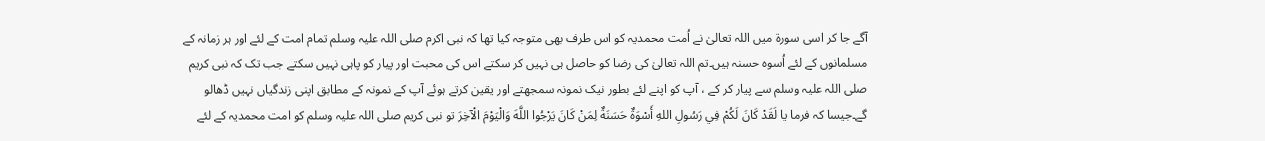آگے جا کر اسی سورۃ میں اللہ تعالیٰ نے اُمت محمدیہ کو اس طرف بھی متوجہ کیا تھا کہ نبی اکرم صلی اللہ علیہ وسلم تمام امت کے لئے اور ہر زمانہ کے مسلمانوں کے لئے اُسوہ حسنہ ہیں۔تم اللہ تعالیٰ کی رضا کو حاصل ہی نہیں کر سکتے اس کی محبت اور پیار کو پاہی نہیں سکتے جب تک کہ نبی کریم صلی اللہ علیہ وسلم سے پیار کر کے ، آپ کو اپنے لئے بطور نیک نمونہ سمجھتے اور یقین کرتے ہوئے آپ کے نمونہ کے مطابق اپنی زندگیاں نہیں ڈھالو گے۔جیسا کہ فرما یا لَقَدْ كَانَ لَكُمْ فِي رَسُولِ اللهِ أَسْوَةٌ حَسَنَةٌ لِمَنْ كَانَ يَرْجُوا اللَّهَ وَالْيَوْمَ الْآخِرَ تو نبی کریم صلی اللہ علیہ وسلم کو امت محمدیہ کے لئے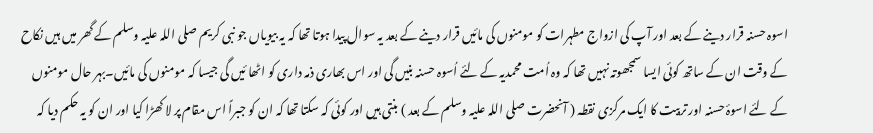اسوہ حسنہ قرار دینے کے بعد اور آپ کی ازواج مطہرات کو مومنوں کی مائیں قرار دینے کے بعد یہ سوال پیدا ہوتا تھا کہ یہ بیویاں جو نبی کریم صلی اللہ علیہ وسلم کے گھر میں ہیں نکاح کے وقت ان کے ساتھ کوئی ایسا سمجھوتہ نہیں تھا کہ وہ اُمت محمدیہ کے لئے اُسوہ حسنہ بنیں گی اور اس بھاری ذمہ داری کو اٹھا ئیں گی جیسا کہ مومنوں کی مائیں۔بہر حال مومنوں کے لئے اسوۂ حسنہ اور تربیت کا ایک مرکزی نقطہ ( آنحضرت صلی اللہ علیہ وسلم کے بعد ) بنتی ہیں اور کوئی کہ سکتا تھا کہ ان کو جبراً اس مقام پر لا کھڑا کیا اور ان کو یہ حکم دیا کہ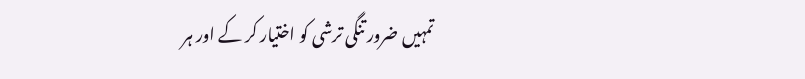تمہیں ضرور تنگی ترشی کو اختیار کر کے اور ہر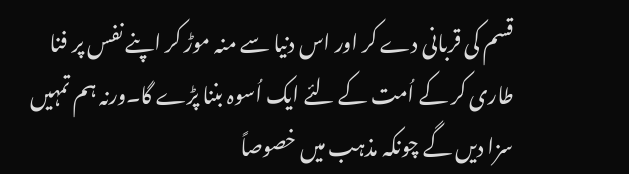قسم کی قربانی دے کر اور اس دنیا سے منہ موڑ کر اپنے نفس پر فنا طاری کر کے اُمت کے لئے ایک اُسوہ بننا پڑے گا۔ورنہ ہم تمہیں سزا دیں گے چونکہ مذہب میں خصوصاً